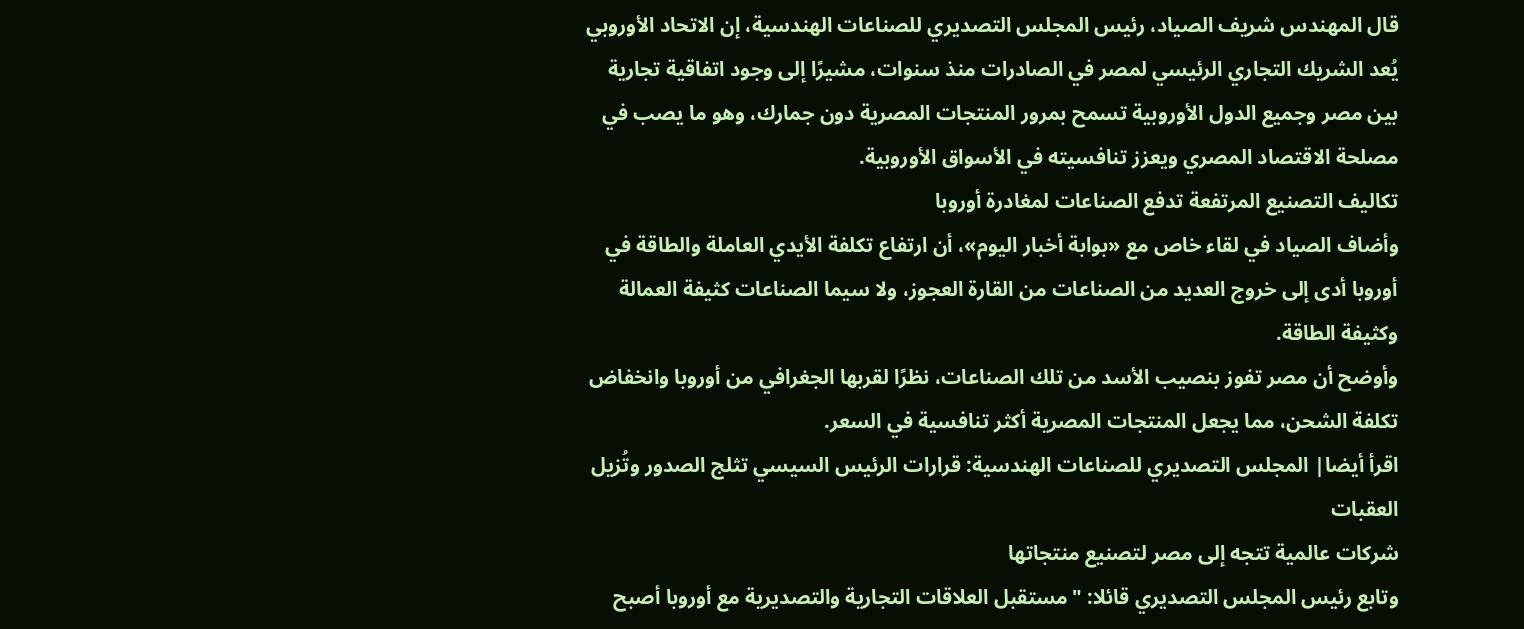قال المهندس شريف الصياد، رئيس المجلس التصديري للصناعات الهندسية، إن الاتحاد الأوروبي يُعد الشريك التجاري الرئيسي لمصر في الصادرات منذ سنوات، مشيرًا إلى وجود اتفاقية تجارية بين مصر وجميع الدول الأوروبية تسمح بمرور المنتجات المصرية دون جمارك، وهو ما يصب في مصلحة الاقتصاد المصري ويعزز تنافسيته في الأسواق الأوروبية.
تكاليف التصنيع المرتفعة تدفع الصناعات لمغادرة أوروبا
وأضاف الصياد في لقاء خاص مع «بوابة أخبار اليوم»، أن ارتفاع تكلفة الأيدي العاملة والطاقة في أوروبا أدى إلى خروج العديد من الصناعات من القارة العجوز، ولا سيما الصناعات كثيفة العمالة وكثيفة الطاقة.
وأوضح أن مصر تفوز بنصيب الأسد من تلك الصناعات، نظرًا لقربها الجغرافي من أوروبا وانخفاض تكلفة الشحن، مما يجعل المنتجات المصرية أكثر تنافسية في السعر.
اقرأ أيضا| المجلس التصديري للصناعات الهندسية: قرارات الرئيس السيسي تثلج الصدور وتُزيل العقبات
شركات عالمية تتجه إلى مصر لتصنيع منتجاتها
وتابع رئيس المجلس التصديري قائلا: "مستقبل العلاقات التجارية والتصديرية مع أوروبا أصبح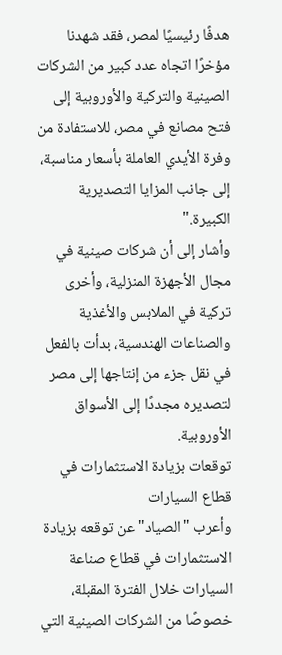هدفًا رئيسيًا لمصر، فقد شهدنا مؤخرًا اتجاه عدد كبير من الشركات الصينية والتركية والأوروبية إلى فتح مصانع في مصر، للاستفادة من وفرة الأيدي العاملة بأسعار مناسبة، إلى جانب المزايا التصديرية الكبيرة."
وأشار إلى أن شركات صينية في مجال الأجهزة المنزلية، وأخرى تركية في الملابس والأغذية والصناعات الهندسية، بدأت بالفعل في نقل جزء من إنتاجها إلى مصر لتصديره مجددًا إلى الأسواق الأوروبية.
توقعات بزيادة الاستثمارات في قطاع السيارات
وأعرب "الصياد"عن توقعه بزيادة الاستثمارات في قطاع صناعة السيارات خلال الفترة المقبلة، خصوصًا من الشركات الصينية التي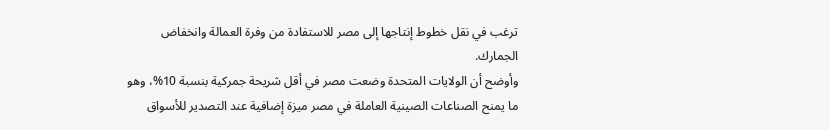ترغب في نقل خطوط إنتاجها إلى مصر للاستفادة من وفرة العمالة وانخفاض الجمارك.
وأوضح أن الولايات المتحدة وضعت مصر في أقل شريحة جمركية بنسبة 10%، وهو ما يمنح الصناعات الصينية العاملة في مصر ميزة إضافية عند التصدير للأسواق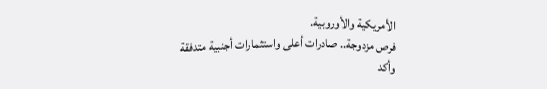الأمريكية والأوروبية.
فرص مزدوجة.. صادرات أعلى واستثمارات أجنبية متدفقة
وأكد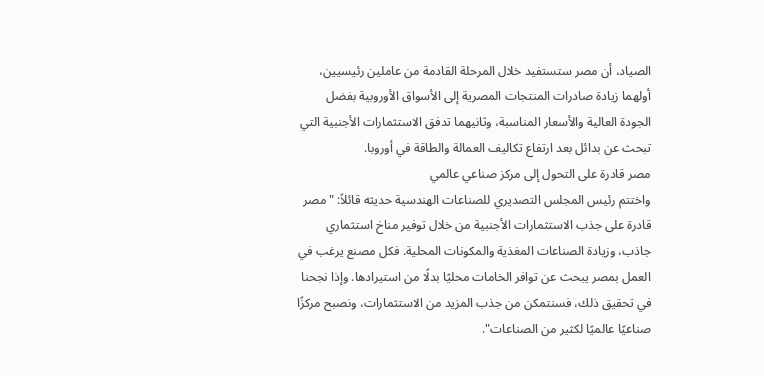الصياد، أن مصر ستستفيد خلال المرحلة القادمة من عاملين رئيسيين، أولهما زيادة صادرات المنتجات المصرية إلى الأسواق الأوروبية بفضل الجودة العالية والأسعار المناسبة، وثانيهما تدفق الاستثمارات الأجنبية التي تبحث عن بدائل بعد ارتفاع تكاليف العمالة والطاقة في أوروبا.
مصر قادرة على التحول إلى مركز صناعي عالمي
واختتم رئيس المجلس التصديري للصناعات الهندسية حديثه قائلاً: "مصر قادرة على جذب الاستثمارات الأجنبية من خلال توفير مناخ استثماري جاذب، وزيادة الصناعات المغذية والمكونات المحلية. فكل مصنع يرغب في العمل بمصر يبحث عن توافر الخامات محليًا بدلًا من استيرادها. وإذا نجحنا في تحقيق ذلك، فسنتمكن من جذب المزيد من الاستثمارات، ونصبح مركزًا صناعيًا عالميًا لكثير من الصناعات".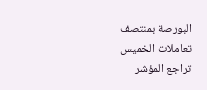البورصة بمنتصف تعاملات الخميس تراجع المؤشر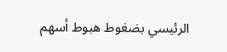الرئيسي بضغوط هبوط أسهم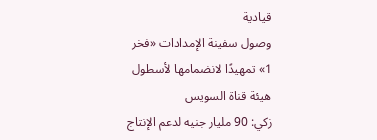قيادية
وصول سفينة الإمدادات «فخر 1» تمهيدًا لانضمامها لأسطول هيئة قناة السويس
زكي: 90 مليار جنيه لدعم الإنتاج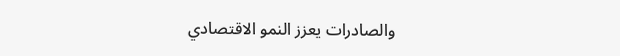والصادرات يعزز النمو الاقتصادي